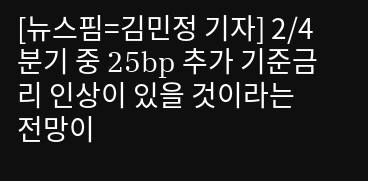[뉴스핌=김민정 기자] 2/4분기 중 25bp 추가 기준금리 인상이 있을 것이라는 전망이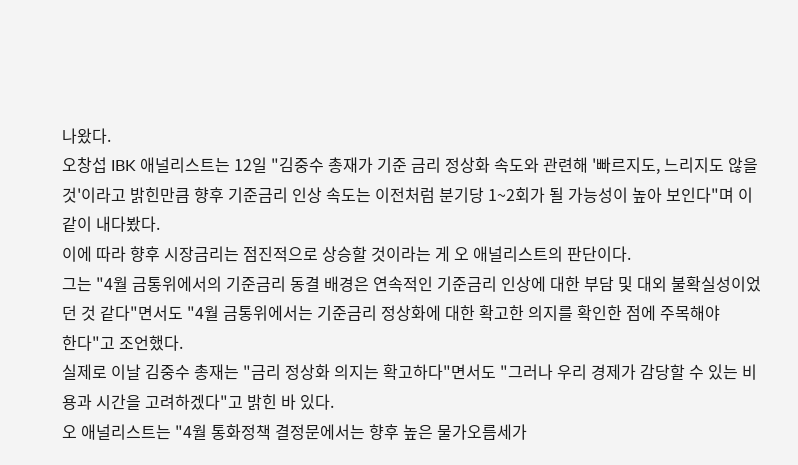나왔다.
오창섭 IBK 애널리스트는 12일 "김중수 총재가 기준 금리 정상화 속도와 관련해 '빠르지도, 느리지도 않을 것'이라고 밝힌만큼 향후 기준금리 인상 속도는 이전처럼 분기당 1~2회가 될 가능성이 높아 보인다"며 이같이 내다봤다.
이에 따라 향후 시장금리는 점진적으로 상승할 것이라는 게 오 애널리스트의 판단이다.
그는 "4월 금통위에서의 기준금리 동결 배경은 연속적인 기준금리 인상에 대한 부담 및 대외 불확실성이었던 것 같다"면서도 "4월 금통위에서는 기준금리 정상화에 대한 확고한 의지를 확인한 점에 주목해야
한다"고 조언했다.
실제로 이날 김중수 총재는 "금리 정상화 의지는 확고하다"면서도 "그러나 우리 경제가 감당할 수 있는 비용과 시간을 고려하겠다"고 밝힌 바 있다.
오 애널리스트는 "4월 통화정책 결정문에서는 향후 높은 물가오름세가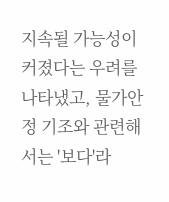지속될 가능성이 커졌다는 우려를 나타냈고, 물가안정 기조와 관련해서는 '보다'라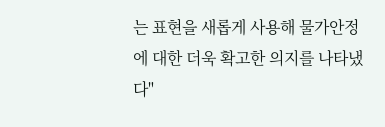는 표현을 새롭게 사용해 물가안정에 대한 더욱 확고한 의지를 나타냈다"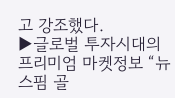고 강조했다.
▶글로벌 투자시대의 프리미엄 마켓정보 “뉴스핌 골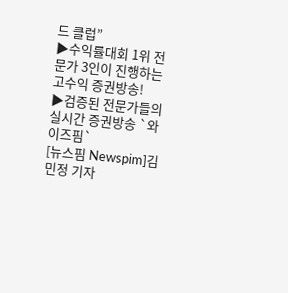드 클럽”
▶수익률대회 1위 전문가 3인이 진행하는 고수익 증권방송!
▶검증된 전문가들의 실시간 증권방송 `와이즈핌`
[뉴스핌 Newspim]김민정 기자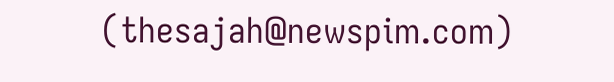(thesajah@newspim.com)